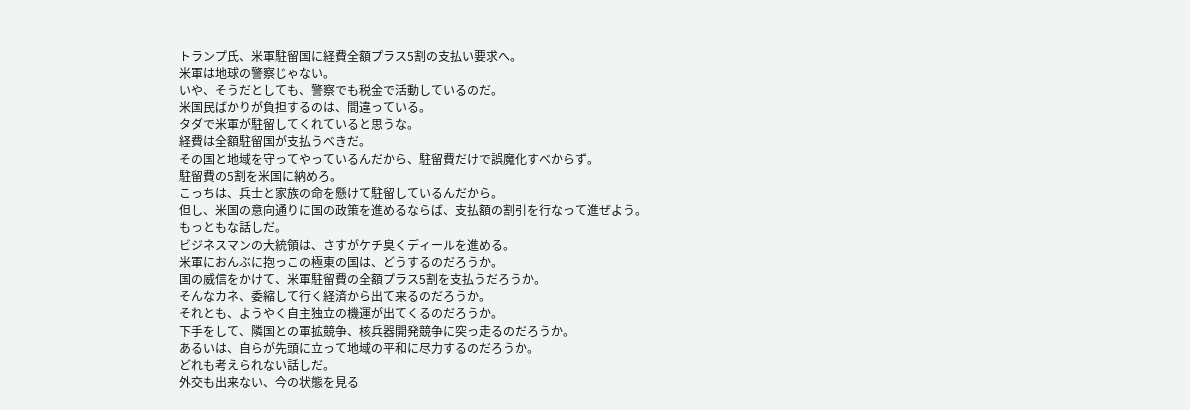トランプ氏、米軍駐留国に経費全額プラス5割の支払い要求へ。
米軍は地球の警察じゃない。
いや、そうだとしても、警察でも税金で活動しているのだ。
米国民ばかりが負担するのは、間違っている。
タダで米軍が駐留してくれていると思うな。
経費は全額駐留国が支払うべきだ。
その国と地域を守ってやっているんだから、駐留費だけで誤魔化すべからず。
駐留費の5割を米国に納めろ。
こっちは、兵士と家族の命を懸けて駐留しているんだから。
但し、米国の意向通りに国の政策を進めるならば、支払額の割引を行なって進ぜよう。
もっともな話しだ。
ビジネスマンの大統領は、さすがケチ臭くディールを進める。
米軍におんぶに抱っこの極東の国は、どうするのだろうか。
国の威信をかけて、米軍駐留費の全額プラス5割を支払うだろうか。
そんなカネ、委縮して行く経済から出て来るのだろうか。
それとも、ようやく自主独立の機運が出てくるのだろうか。
下手をして、隣国との軍拡競争、核兵器開発競争に突っ走るのだろうか。
あるいは、自らが先頭に立って地域の平和に尽力するのだろうか。
どれも考えられない話しだ。
外交も出来ない、今の状態を見る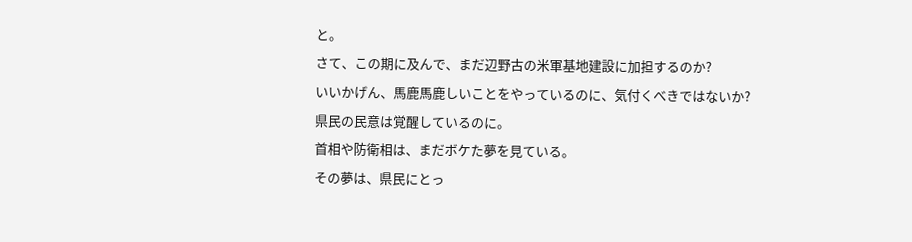と。
さて、この期に及んで、まだ辺野古の米軍基地建設に加担するのか?
いいかげん、馬鹿馬鹿しいことをやっているのに、気付くべきではないか?
県民の民意は覚醒しているのに。
首相や防衛相は、まだボケた夢を見ている。
その夢は、県民にとっ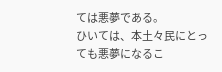ては悪夢である。
ひいては、本土々民にとっても悪夢になるこ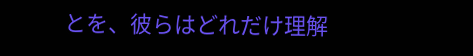とを、彼らはどれだけ理解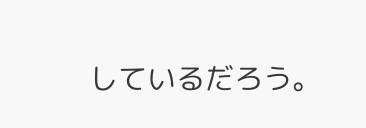しているだろう。